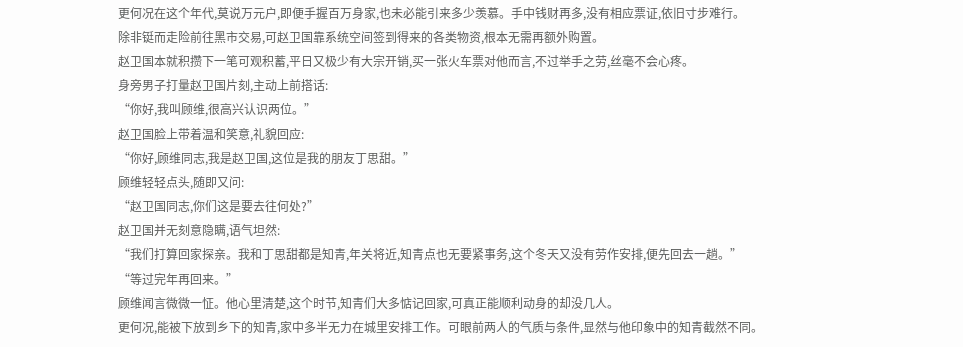更何况在这个年代,莫说万元户,即便手握百万身家,也未必能引来多少羡慕。手中钱财再多,没有相应票证,依旧寸步难行。
除非铤而走险前往黑市交易,可赵卫国靠系统空间签到得来的各类物资,根本无需再额外购置。
赵卫国本就积攒下一笔可观积蓄,平日又极少有大宗开销,买一张火车票对他而言,不过举手之劳,丝毫不会心疼。
身旁男子打量赵卫国片刻,主动上前搭话:
“你好,我叫顾维,很高兴认识两位。”
赵卫国脸上带着温和笑意,礼貌回应:
“你好,顾维同志,我是赵卫国,这位是我的朋友丁思甜。”
顾维轻轻点头,随即又问:
“赵卫国同志,你们这是要去往何处?”
赵卫国并无刻意隐瞒,语气坦然:
“我们打算回家探亲。我和丁思甜都是知青,年关将近,知青点也无要紧事务,这个冬天又没有劳作安排,便先回去一趟。”
“等过完年再回来。”
顾维闻言微微一怔。他心里清楚,这个时节,知青们大多惦记回家,可真正能顺利动身的却没几人。
更何况,能被下放到乡下的知青,家中多半无力在城里安排工作。可眼前两人的气质与条件,显然与他印象中的知青截然不同。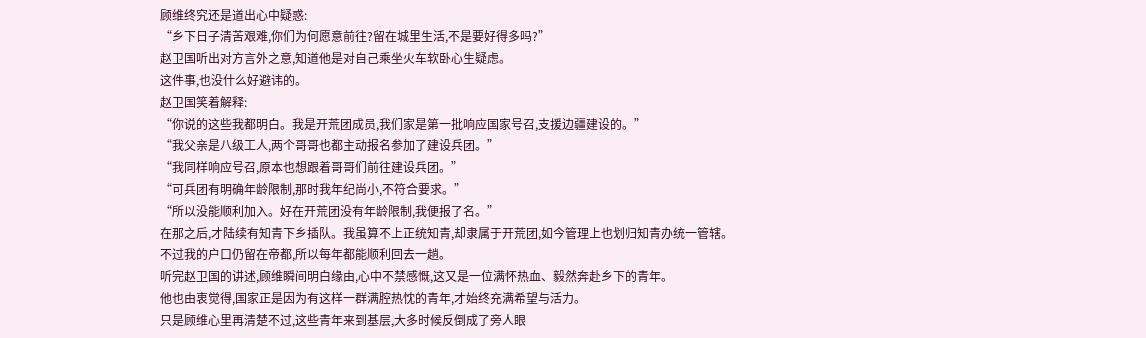顾维终究还是道出心中疑惑:
“乡下日子清苦艰难,你们为何愿意前往?留在城里生活,不是要好得多吗?”
赵卫国听出对方言外之意,知道他是对自己乘坐火车软卧心生疑虑。
这件事,也没什么好避讳的。
赵卫国笑着解释:
“你说的这些我都明白。我是开荒团成员,我们家是第一批响应国家号召,支援边疆建设的。”
“我父亲是八级工人,两个哥哥也都主动报名参加了建设兵团。”
“我同样响应号召,原本也想跟着哥哥们前往建设兵团。”
“可兵团有明确年龄限制,那时我年纪尚小,不符合要求。”
“所以没能顺利加入。好在开荒团没有年龄限制,我便报了名。”
在那之后,才陆续有知青下乡插队。我虽算不上正统知青,却隶属于开荒团,如今管理上也划归知青办统一管辖。
不过我的户口仍留在帝都,所以每年都能顺利回去一趟。
听完赵卫国的讲述,顾维瞬间明白缘由,心中不禁感慨,这又是一位满怀热血、毅然奔赴乡下的青年。
他也由衷觉得,国家正是因为有这样一群满腔热忱的青年,才始终充满希望与活力。
只是顾维心里再清楚不过,这些青年来到基层,大多时候反倒成了旁人眼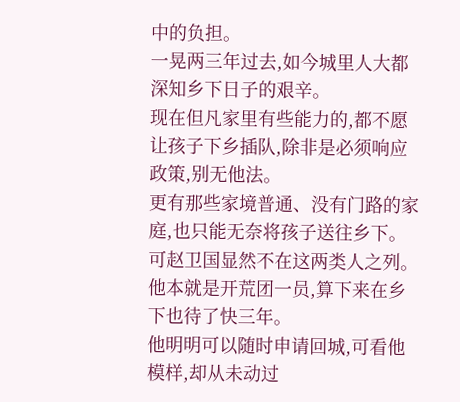中的负担。
一晃两三年过去,如今城里人大都深知乡下日子的艰辛。
现在但凡家里有些能力的,都不愿让孩子下乡插队,除非是必须响应政策,别无他法。
更有那些家境普通、没有门路的家庭,也只能无奈将孩子送往乡下。
可赵卫国显然不在这两类人之列。他本就是开荒团一员,算下来在乡下也待了快三年。
他明明可以随时申请回城,可看他模样,却从未动过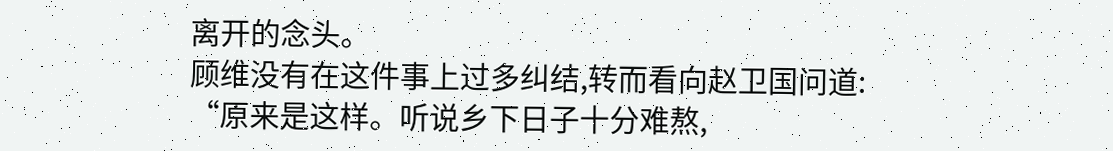离开的念头。
顾维没有在这件事上过多纠结,转而看向赵卫国问道:
“原来是这样。听说乡下日子十分难熬,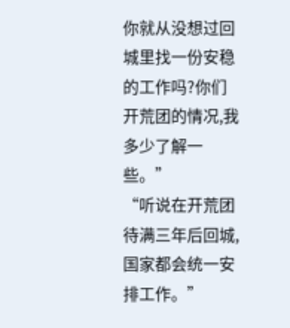你就从没想过回城里找一份安稳的工作吗?你们开荒团的情况,我多少了解一些。”
“听说在开荒团待满三年后回城,国家都会统一安排工作。”